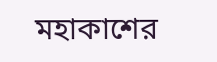মহাকাশের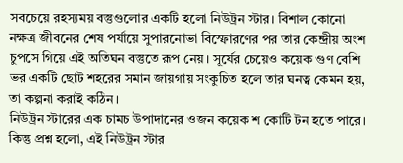সবচেয়ে রহস্যময় বস্তুগুলোর একটি হলো নিউট্রন স্টার। বিশাল কোনো নক্ষত্র জীবনের শেষ পর্যায়ে সুপারনোভা বিস্ফোরণের পর তার কেন্দ্রীয় অংশ চুপসে গিয়ে এই অতিঘন বস্তুতে রূপ নেয়। সূর্যের চেয়েও কয়েক গুণ বেশি ভর একটি ছোট শহরের সমান জায়গায় সংকুচিত হলে তার ঘনত্ব কেমন হয়, তা কল্পনা করাই কঠিন।
নিউট্রন স্টারের এক চামচ উপাদানের ওজন কয়েক শ কোটি টন হতে পারে। কিন্তু প্রশ্ন হলো, এই নিউট্রন স্টার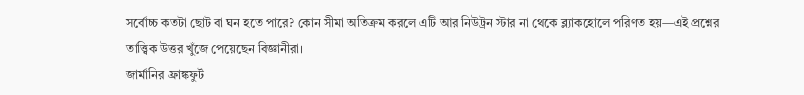সর্বোচ্চ কতটা ছোট বা ঘন হতে পারে? কোন সীমা অতিক্রম করলে এটি আর নিউট্রন স্টার না থেকে ব্ল্যাকহোলে পরিণত হয়—এই প্রশ্নের তাত্ত্বিক উত্তর খুঁজে পেয়েছেন বিজ্ঞানীরা।
জার্মানির ফ্রাঙ্কফুর্ট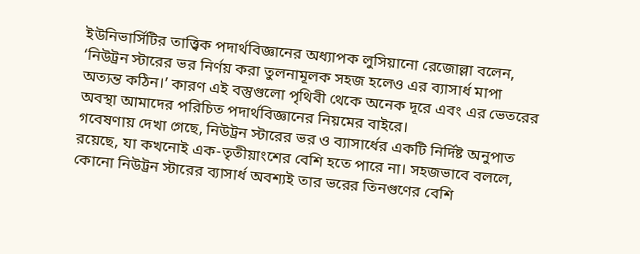ইউনিভার্সিটির তাত্ত্বিক পদার্থবিজ্ঞানের অধ্যাপক লুসিয়ানো রেজোল্লা বলেন, ‘নিউট্রন স্টারের ভর নির্ণয় করা তুলনামূলক সহজ হলেও এর ব্যাসার্ধ মাপা অত্যন্ত কঠিন।’ কারণ এই বস্তুগুলো পৃথিবী থেকে অনেক দূরে এবং এর ভেতরের অবস্থা আমাদের পরিচিত পদার্থবিজ্ঞানের নিয়মের বাইরে।
গবেষণায় দেখা গেছে, নিউট্রন স্টারের ভর ও ব্যাসার্ধের একটি নির্দিষ্ট অনুপাত রয়েছে, যা কখনোই এক-তৃতীয়াংশের বেশি হতে পারে না। সহজভাবে বললে, কোনো নিউট্রন স্টারের ব্যাসার্ধ অবশ্যই তার ভরের তিনগুণের বেশি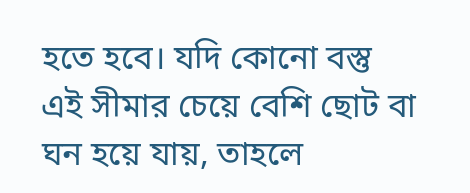হতে হবে। যদি কোনো বস্তু এই সীমার চেয়ে বেশি ছোট বা ঘন হয়ে যায়, তাহলে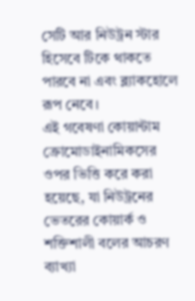সেটি আর নিউট্রন স্টার হিসেবে টিকে থাকতে পারবে না এবং ব্ল্যাকহোলে রূপ নেবে।
এই গবেষণা কোয়ান্টাম ক্রোমোডাইনামিকসের ওপর ভিত্তি করে করা হয়েছে, যা নিউট্রনের ভেতরের কোয়ার্ক ও শক্তিশালী বলের আচরণ ব্যাখ্যা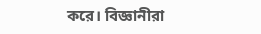করে। বিজ্ঞানীরা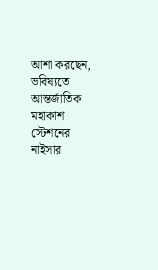আশা করছেন, ভবিষ্যতে আন্তর্জাতিক মহাকাশ স্টেশনের নাইসার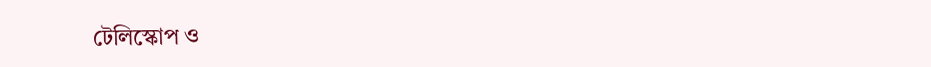টেলিস্কোপ ও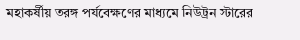মহাকর্ষীয় তরঙ্গ পর্যবেক্ষণের মাধ্যমে নিউট্রন স্টারের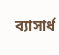ব্যাসার্ধ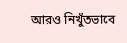আরও নিখুঁতভাবে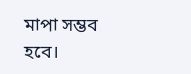মাপা সম্ভব হবে।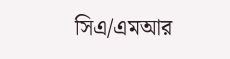সিএ/এমআর